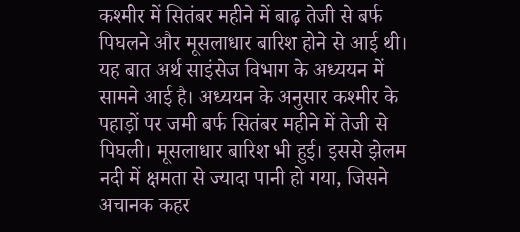कश्मीर में सितंबर महीने में बाढ़ तेजी से बर्फ पिघलने और मूसलाधार बारिश होने से आई थी। यह बात अर्थ साइंसेज विभाग के अध्ययन में सामने आई है। अध्ययन के अनुसार कश्मीर के पहाड़ों पर जमी बर्फ सितंबर महीने में तेजी से पिघली। मूसलाधार बारिश भी हुई। इससे झेलम नदी में क्षमता से ज्यादा पानी हो गया, जिसने अचानक कहर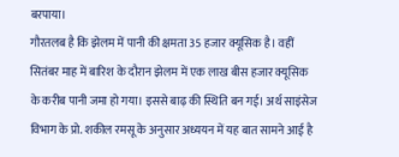बरपाया।
गौरतलब है कि झेलम में पानी की क्षमता 35 हजार क्यूसिक है। वहीं सितंबर माह में बारिश के दौरान झेलम में एक लाख बीस हजार क्यूसिक के करीब पानी जमा हो गया। इससे बाढ़ की स्थिति बन गई। अर्थ साइंसेज विभाग के प्रो. शकील रमसू के अनुसार अध्ययन में यह बात सामने आई है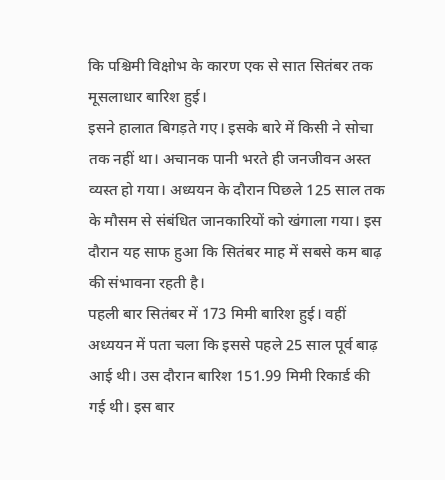कि पश्चिमी विक्षोभ के कारण एक से सात सितंबर तक मूसलाधार बारिश हुई।
इसने हालात बिगड़ते गए। इसके बारे में किसी ने सोचा तक नहीं था। अचानक पानी भरते ही जनजीवन अस्त व्यस्त हो गया। अध्ययन के दौरान पिछले 125 साल तक के मौसम से संबंधित जानकारियों को खंगाला गया। इस दौरान यह साफ हुआ कि सितंबर माह में सबसे कम बाढ़ की संभावना रहती है।
पहली बार सितंबर में 173 मिमी बारिश हुई। वहीं अध्ययन में पता चला कि इससे पहले 25 साल पूर्व बाढ़ आई थी। उस दौरान बारिश 151.99 मिमी रिकार्ड की गई थी। इस बार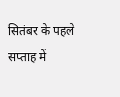सितंबर के पहले सप्ताह में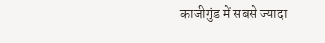काजीगुंड में सबसे ज्यादा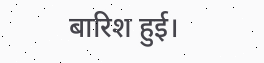बारिश हुई।